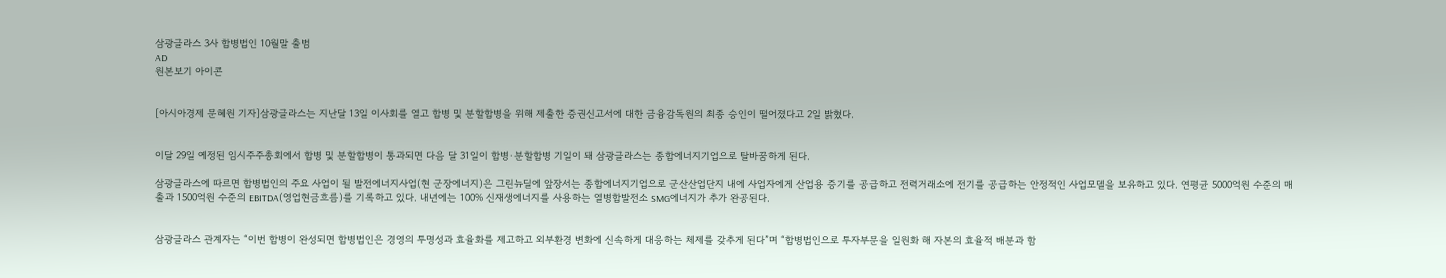삼광글라스 3사 합병법인 10월말 출범
AD
원본보기 아이콘


[아시아경제 문혜원 기자]삼광글라스는 지난달 13일 이사회를 열고 합병 및 분할합병을 위해 제출한 증권신고서에 대한 금융감독원의 최종 승인이 떨어졌다고 2일 밝혔다.


이달 29일 예정된 임시주주총회에서 합병 및 분할합병이 통과되면 다음 달 31일이 합병·분할합병 기일이 돼 삼광글라스는 종합에너지기업으로 탈바꿈하게 된다.

삼광글라스에 따르면 합병법인의 주요 사업이 될 발전에너지사업(현 군장에너지)은 그린뉴딜에 앞장서는 종합에너지기업으로 군산산업단지 내에 사업자에게 산업용 증기를 공급하고 전력거래소에 전기를 공급하는 안정적인 사업모델을 보유하고 있다. 연평균 5000억원 수준의 매출과 1500억원 수준의 EBITDA(영업현금흐름)를 기록하고 있다. 내년에는 100% 신재생에너지를 사용하는 열병합발전소 SMG에너지가 추가 완공된다.


삼광글라스 관계자는 “이번 합병이 완성되면 합병법인은 경영의 투명성과 효율화를 제고하고 외부환경 변화에 신속하게 대응하는 체제를 갖추게 된다”며 “합병법인으로 투자부문을 일원화 해 자본의 효율적 배분과 함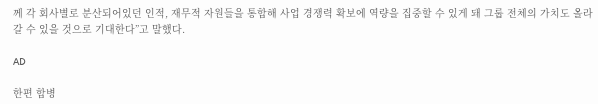께 각 회사별로 분산되어있던 인적, 재무적 자원들을 통합해 사업 경쟁력 확보에 역량을 집중할 수 있게 돼 그룹 전체의 가치도 올라갈 수 있을 것으로 기대한다”고 말했다.

AD

한편 합병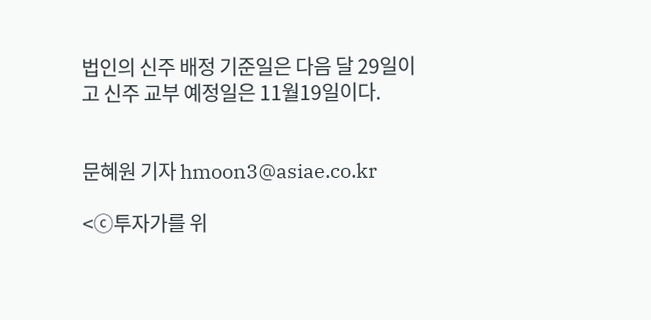법인의 신주 배정 기준일은 다음 달 29일이고 신주 교부 예정일은 11월19일이다.


문혜원 기자 hmoon3@asiae.co.kr

<ⓒ투자가를 위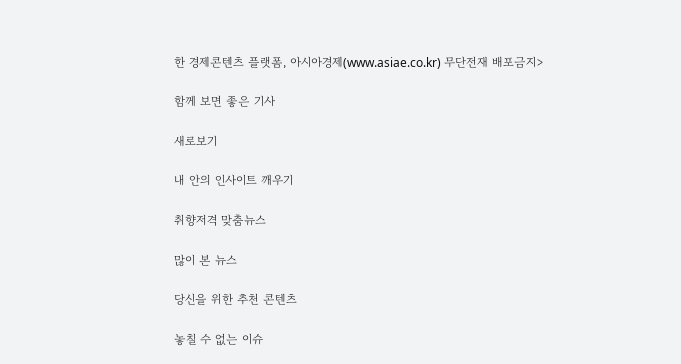한 경제콘텐츠 플랫폼, 아시아경제(www.asiae.co.kr) 무단전재 배포금지>

함께 보면 좋은 기사

새로보기

내 안의 인사이트 깨우기

취향저격 맞춤뉴스

많이 본 뉴스

당신을 위한 추천 콘텐츠

놓칠 수 없는 이슈